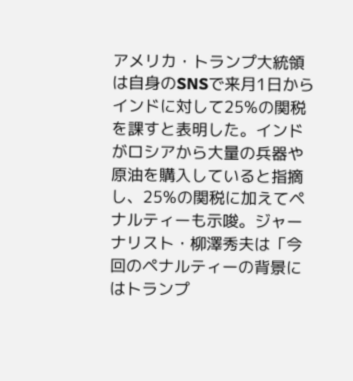アメリカ・トランプ大統領は自身のSNSで来月1日からインドに対して25%の関税を課すと表明した。インドがロシアから大量の兵器や原油を購入していると指摘し、25%の関税に加えてペナルティーも示唆。ジャーナリスト・柳澤秀夫は「今回のペナルティーの背景にはトランプ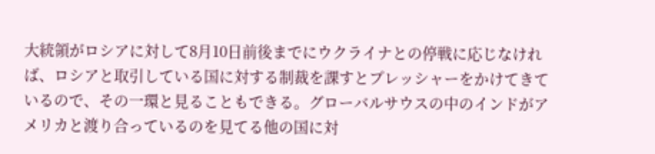大統領がロシアに対して8月10日前後までにウクライナとの停戦に応じなければ、ロシアと取引している国に対する制裁を課すとプレッシャーをかけてきているので、その一環と見ることもできる。グローバルサウスの中のインドがアメリカと渡り合っているのを見てる他の国に対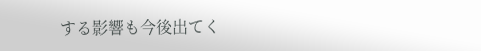する影響も今後出てく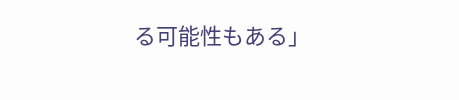る可能性もある」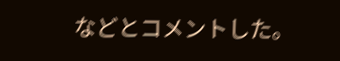などとコメントした。